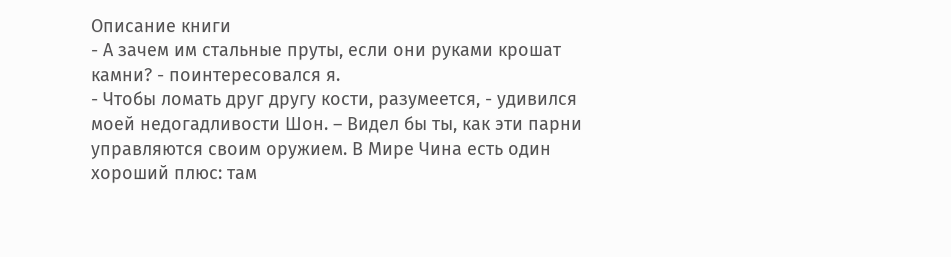Описание книги
- А зачем им стальные пруты, если они руками крошат камни? - поинтересовался я.
- Чтобы ломать друг другу кости, разумеется, - удивился моей недогадливости Шон. – Видел бы ты, как эти парни управляются своим оружием. В Мире Чина есть один хороший плюс: там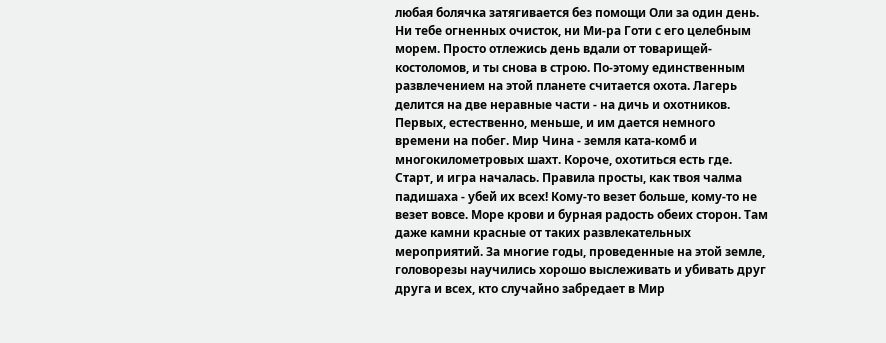любая болячка затягивается без помощи Оли за один день. Ни тебе огненных очисток, ни Ми-ра Готи с его целебным морем. Просто отлежись день вдали от товарищей-костоломов, и ты снова в строю. По-этому единственным развлечением на этой планете считается охота. Лагерь делится на две неравные части - на дичь и охотников. Первых, естественно, меньше, и им дается немного времени на побег. Мир Чина - земля ката-комб и многокилометровых шахт. Короче, охотиться есть где. Старт, и игра началась. Правила просты, как твоя чалма падишаха - убей их всех! Кому-то везет больше, кому-то не везет вовсе. Море крови и бурная радость обеих сторон. Там даже камни красные от таких развлекательных мероприятий. За многие годы, проведенные на этой земле, головорезы научились хорошо выслеживать и убивать друг друга и всех, кто случайно забредает в Мир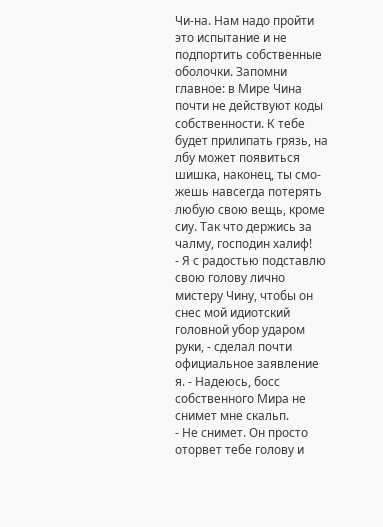Чи-на. Нам надо пройти это испытание и не подпортить собственные оболочки. Запомни главное: в Мире Чина почти не действуют коды собственности. К тебе будет прилипать грязь, на лбу может появиться шишка, наконец, ты смо-жешь навсегда потерять любую свою вещь, кроме сиу. Так что держись за чалму, господин халиф!
- Я с радостью подставлю свою голову лично мистеру Чину, чтобы он снес мой идиотский головной убор ударом руки, - сделал почти официальное заявление я. - Надеюсь, босс собственного Мира не снимет мне скальп.
- Не снимет. Он просто оторвет тебе голову и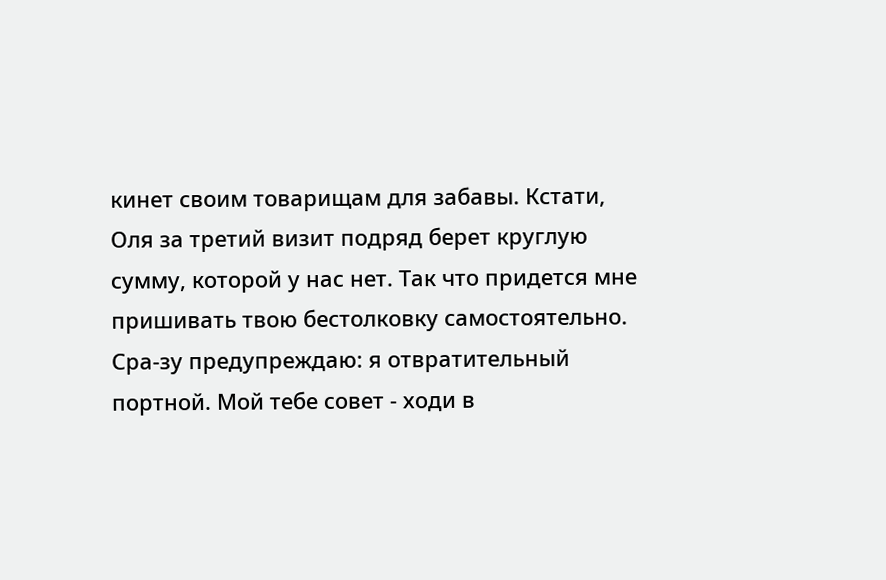кинет своим товарищам для забавы. Кстати, Оля за третий визит подряд берет круглую сумму, которой у нас нет. Так что придется мне пришивать твою бестолковку самостоятельно. Сра-зу предупреждаю: я отвратительный портной. Мой тебе совет - ходи в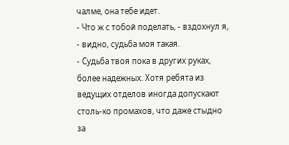чалме, она тебе идет.
- Что ж с тобой поделать, - вздохнул я, - видно, судьба моя такая.
- Судьба твоя пока в других руках, более надежных. Хотя ребята из ведущих отделов иногда допускают столь-ко промахов, что даже стыдно за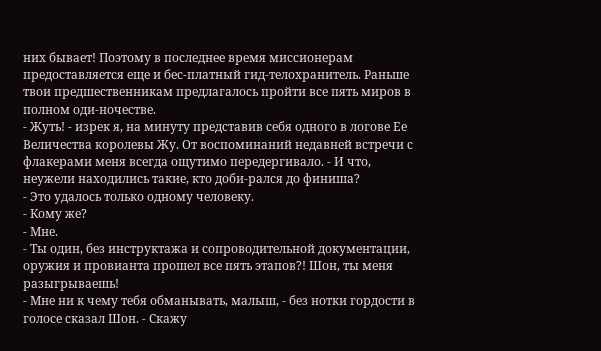них бывает! Поэтому в последнее время миссионерам предоставляется еще и бес-платный гид-телохранитель. Раньше твои предшественникам предлагалось пройти все пять миров в полном оди-ночестве.
- Жуть! - изрек я, на минуту представив себя одного в логове Ее Величества королевы Жу. От воспоминаний недавней встречи с флакерами меня всегда ощутимо передергивало. - И что, неужели находились такие, кто доби-рался до финиша?
- Это удалось только одному человеку.
- Кому же?
- Мне.
- Ты один, без инструктажа и сопроводительной документации, оружия и провианта прошел все пять этапов?! Шон, ты меня разыгрываешь!
- Мне ни к чему тебя обманывать, малыш, - без нотки гордости в голосе сказал Шон. - Скажу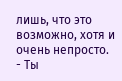лишь, что это возможно, хотя и очень непросто.
- Ты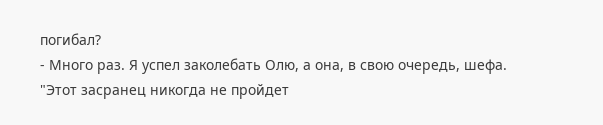погибал?
- Много раз. Я успел заколебать Олю, а она, в свою очередь, шефа. "Этот засранец никогда не пройдет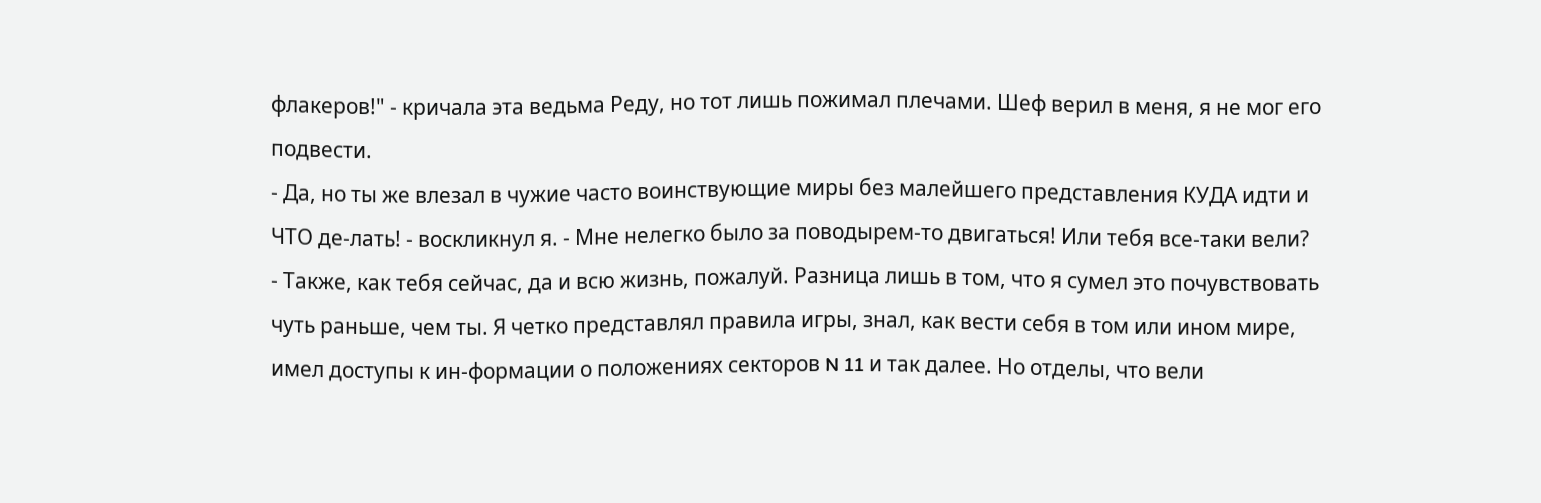флакеров!" - кричала эта ведьма Реду, но тот лишь пожимал плечами. Шеф верил в меня, я не мог его подвести.
- Да, но ты же влезал в чужие часто воинствующие миры без малейшего представления КУДА идти и ЧТО де-лать! - воскликнул я. - Мне нелегко было за поводырем-то двигаться! Или тебя все-таки вели?
- Также, как тебя сейчас, да и всю жизнь, пожалуй. Разница лишь в том, что я сумел это почувствовать чуть раньше, чем ты. Я четко представлял правила игры, знал, как вести себя в том или ином мире, имел доступы к ин-формации о положениях секторов N 11 и так далее. Но отделы, что вели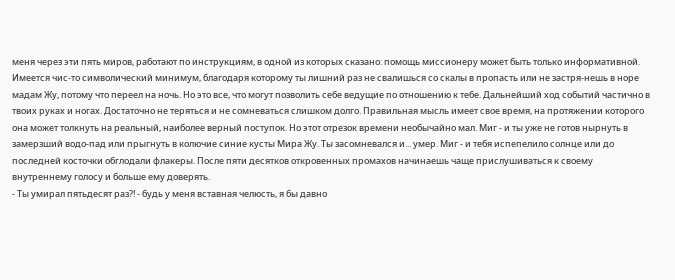меня через эти пять миров, работают по инструкциям, в одной из которых сказано: помощь миссионеру может быть только информативной. Имеется чис-то символический минимум, благодаря которому ты лишний раз не свалишься со скалы в пропасть или не застря-нешь в норе мадам Жу, потому что переел на ночь. Но это все, что могут позволить себе ведущие по отношению к тебе. Дальнейший ход событий частично в твоих руках и ногах. Достаточно не теряться и не сомневаться слишком долго. Правильная мысль имеет свое время, на протяжении которого она может толкнуть на реальный, наиболее верный поступок. Но этот отрезок времени необычайно мал. Миг - и ты уже не готов нырнуть в замерзший водо-пад или прыгнуть в колючие синие кусты Мира Жу. Ты засомневался и... умер. Миг - и тебя испепелило солнце или до последней косточки обглодали флакеры. После пяти десятков откровенных промахов начинаешь чаще прислушиваться к своему внутреннему голосу и больше ему доверять.
- Ты умирал пятьдесят раз?! - будь у меня вставная челюсть, я бы давно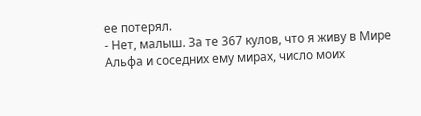ее потерял.
- Нет, малыш. За те 367 кулов, что я живу в Мире Альфа и соседних ему мирах, число моих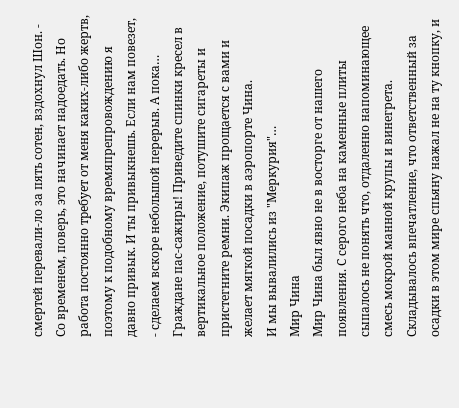смертей перевали-ло за пять сотен, вздохнул Шон. - Со временем, поверь, это начинает надоедать. Но работа постоянно тpeбyeт от меня каких-либо жертв, поэтому к подобному времяпрепровождению я давно привык. И ты привыкнешь. Если нам повезет, - сделаем вскоре небольшой перерыв. А пока… Граждане пас-сажиры! Приведите спинки кресел в вертикальное положение, потушите сигареты и пристегните ремни. Экипаж прощается с вами и желает мягкой посадки в аэропорте Чина.
И мы вывалились из "Меркурия"…
Мир Чина
Мир Чина был явно не в восторге от нашего появления. С серого неба на каменные плиты сыпалось не понять что, отдаленно напоминающее смесь мокрой манной крупы и винегрета. Складывалось впечатление, что ответственный за осадки в этом мире спьяну нажал не на ту кнопку, и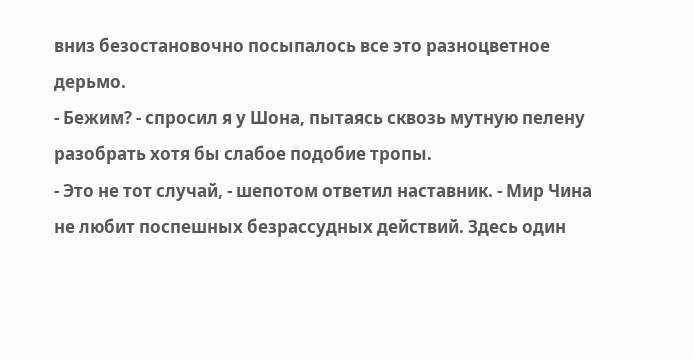вниз безостановочно посыпалось все это разноцветное дерьмо.
- Бежим? - спросил я у Шона, пытаясь сквозь мутную пелену разобрать хотя бы слабое подобие тропы.
- Это не тот случай, - шепотом ответил наставник. - Мир Чина не любит поспешных безрассудных действий. Здесь один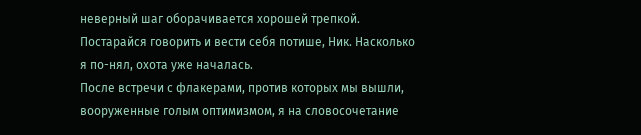неверный шаг оборачивается хорошей трепкой. Постарайся говорить и вести себя потише, Ник. Насколько я по-нял, охота уже началась.
После встречи с флакерами, против которых мы вышли, вооруженные голым оптимизмом, я на словосочетание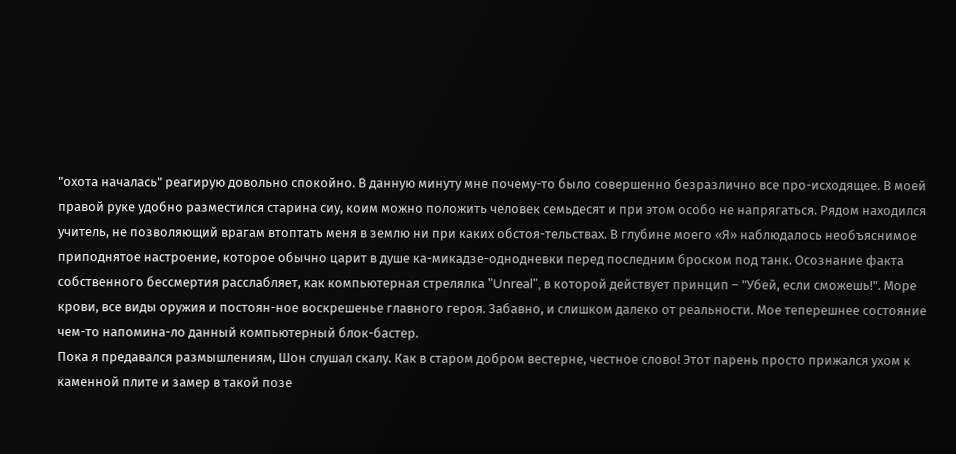"охота началась" реагирую довольно спокойно. В данную минуту мне почему-то было совершенно безразлично все про-исходящее. В моей правой руке удобно разместился старина сиу, коим можно положить человек семьдесят и при этом особо не напрягаться. Рядом находился учитель, не позволяющий врагам втоптать меня в землю ни при каких обстоя-тельствах. В глубине моего «Я» наблюдалось необъяснимое приподнятое настроение, которое обычно царит в душе ка-микадзе-однодневки перед последним броском под танк. Осознание факта собственного бессмертия расслабляет, как компьютерная стрелялка "Unreal", в которой действует принцип – "Убей, если сможешь!". Море крови, все виды оружия и постоян-ное воскрешенье главного героя. Забавно, и слишком далеко от реальности. Мое теперешнее состояние чем-то напомина-ло данный компьютерный блок-бастер.
Пока я предавался размышлениям, Шон слушал скалу. Как в старом добром вестерне, честное слово! Этот парень просто прижался ухом к каменной плите и замер в такой позе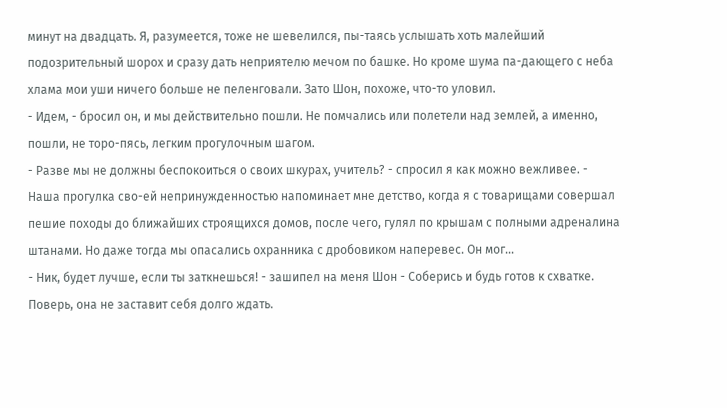минут на двадцать. Я, разумеется, тоже не шевелился, пы-таясь услышать хоть малейший подозрительный шорох и сразу дать неприятелю мечом по башке. Но кроме шума па-дающего с неба хлама мои уши ничего больше не пеленговали. Зато Шон, похоже, что-то уловил.
- Идем, - бросил он, и мы действительно пошли. Не помчались или полетели над землей, а именно, пошли, не торо-пясь, легким прогулочным шагом.
- Разве мы не должны беспокоиться о своих шкурах, учитель? - спросил я как можно вежливее. - Наша прогулка сво-ей непринужденностью напоминает мне детство, когда я с товарищами совершал пешие походы до ближайших строящихся домов, после чего, гулял по крышам с полными адреналина штанами. Но даже тогда мы опасались охранника с дробовиком наперевес. Он мог...
- Ник, будет лучше, если ты заткнешься! - зашипел на меня Шон - Соберись и будь готов к схватке. Поверь, она не заставит себя долго ждать.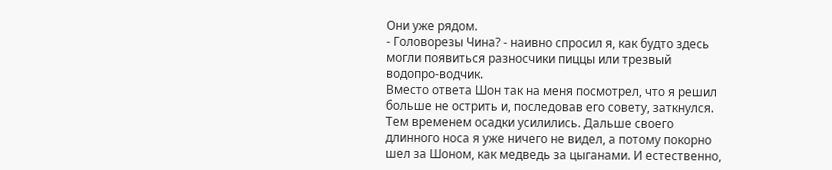Они уже рядом.
- Головорезы Чина? - наивно спросил я, как будто здесь могли появиться разносчики пиццы или трезвый водопро-водчик.
Вместо ответа Шон так на меня посмотрел, что я решил больше не острить и, последовав его совету, заткнулся.
Тем временем осадки усилились. Дальше своего длинного носа я уже ничего не видел, а потому покорно шел за Шоном, как медведь за цыганами. И естественно,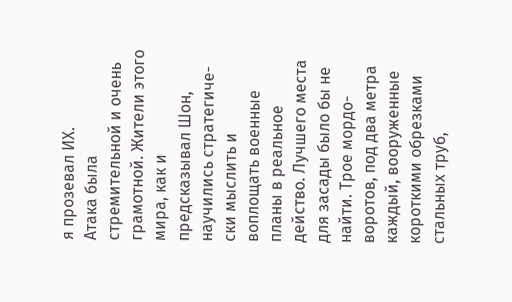я прозевал ИХ.
Атака была стремительной и очень грамотной. Жители этого мира, как и предсказывал Шон, научились стратегиче-ски мыслить и воплощать военные планы в реальное действо. Лучшего места для засады было бы не найти. Трое мордо-воротов, под два метра каждый, вооруженные короткими обрезками стальных труб,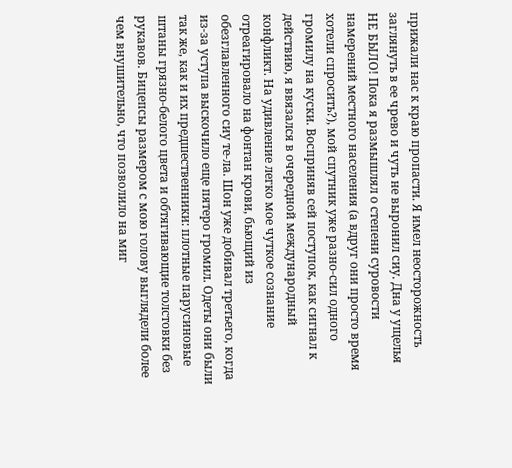прижали нас к краю пропасти. Я имел неосторожность заглянуть в ее чрево и чуть не выронил сиу. Дна у ущелья НЕ БЫЛО! Пока я размышлял о степени суровости намерений местного населения (а вдруг они просто время хотели спросить?), мой спутник уже разно-сил одного громилу на куски. Восприняв сей поступок, как сигнал к действию, я ввязался в очередной международный конфликт. На удивление легко мое чуткое сознание отреагировало на фонтан крови, бьющий из обезглавленного сиу те-ла. Шон уже добивал третьего, когда из-за уступа выскочило еще пятеро громил. Одеты они были так же, как и их предшественники: плотные парусиновые штаны грязно-белого цвета и обтягивающие толстовки без рукавов. Бицепсы размером с мою голову выглядели более чем внушительно, что позволило на миг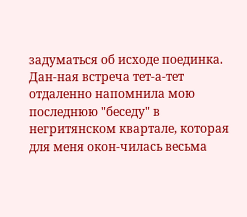задуматься об исходе поединка. Дан-ная встреча тет-а-тет отдаленно напомнила мою последнюю "беседу" в негритянском квартале, которая для меня окон-чилась весьма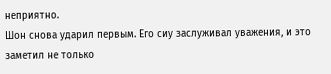неприятно.
Шон снова ударил первым. Его сиу заслуживал уважения, и это заметил не только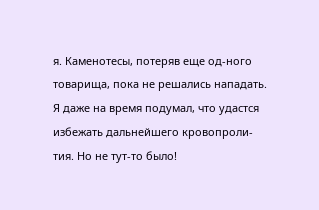я. Каменотесы, потеряв еще од-ного товарища, пока не решались нападать. Я даже на время подумал, что удастся избежать дальнейшего кровопроли-тия. Но не тут-то было!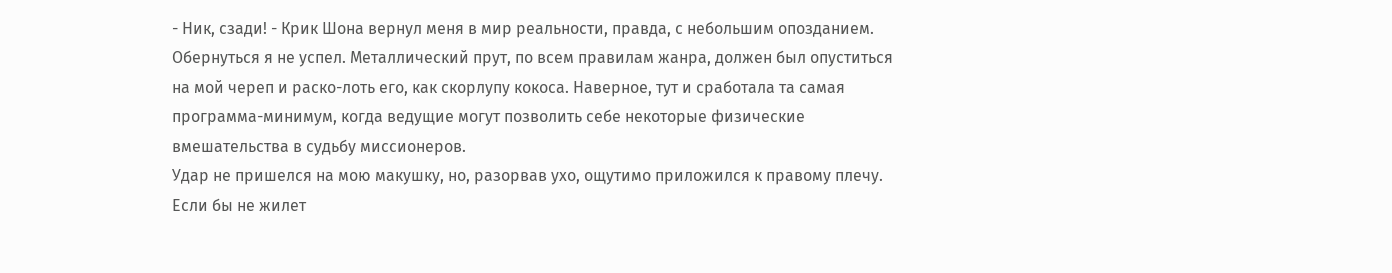- Ник, сзади! - Крик Шона вернул меня в мир реальности, правда, с небольшим опозданием.
Обернуться я не успел. Металлический прут, по всем правилам жанра, должен был опуститься на мой череп и раско-лоть его, как скорлупу кокоса. Наверное, тут и сработала та самая программа-минимум, когда ведущие могут позволить себе некоторые физические вмешательства в судьбу миссионеров.
Удар не пришелся на мою макушку, но, разорвав ухо, ощутимо приложился к правому плечу. Если бы не жилет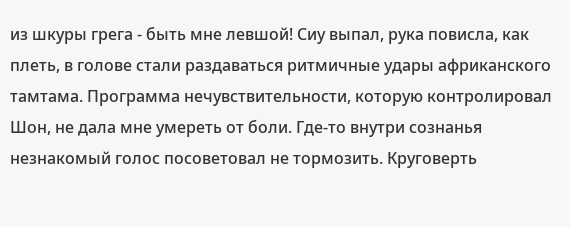из шкуры грега - быть мне левшой! Сиу выпал, рука повисла, как плеть, в голове стали раздаваться ритмичные удары африканского тамтама. Программа нечувствительности, которую контролировал Шон, не дала мне умереть от боли. Где-то внутри сознанья незнакомый голос посоветовал не тормозить. Круговерть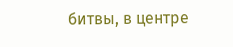битвы, в центре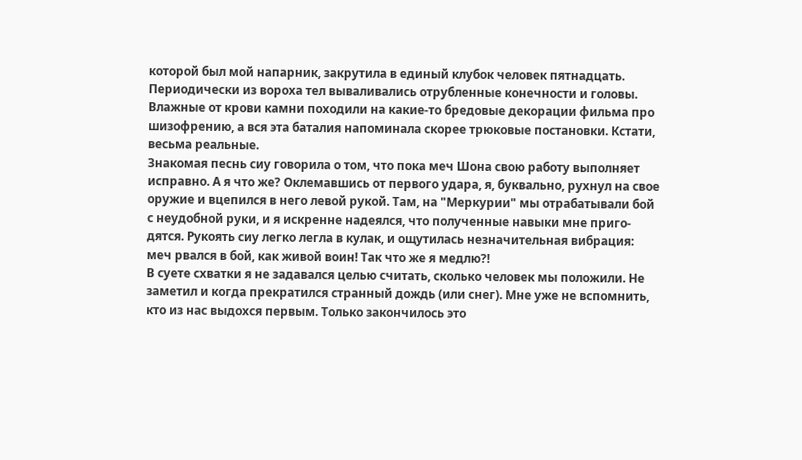которой был мой напарник, закрутила в единый клубок человек пятнадцать. Периодически из вороха тел вываливались отрубленные конечности и головы. Влажные от крови камни походили на какие-то бредовые декорации фильма про шизофрению, а вся эта баталия напоминала скорее трюковые постановки. Кстати, весьма реальные.
Знакомая песнь сиу говорила о том, что пока меч Шона свою работу выполняет исправно. А я что же? Оклемавшись от первого удара, я, буквально, рухнул на свое оружие и вцепился в него левой рукой. Там, на "Меркурии" мы отрабатывали бой с неудобной руки, и я искренне надеялся, что полученные навыки мне приго-дятся. Рукоять сиу легко легла в кулак, и ощутилась незначительная вибрация: меч рвался в бой, как живой воин! Так что же я медлю?!
В суете схватки я не задавался целью считать, сколько человек мы положили. Не заметил и когда прекратился странный дождь (или снег). Мне уже не вспомнить, кто из нас выдохся первым. Только закончилось это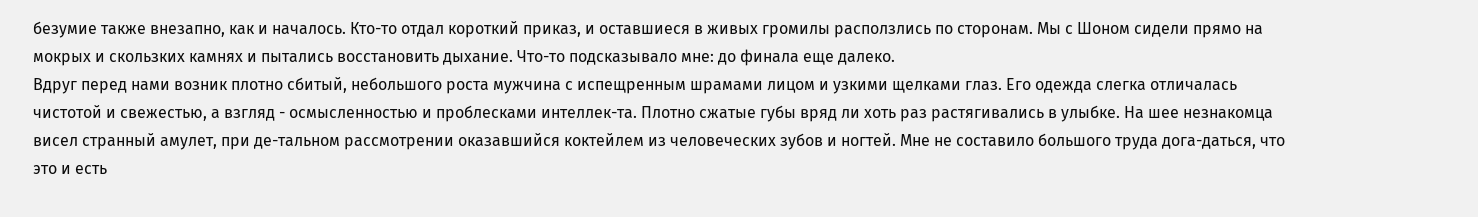безумие также внезапно, как и началось. Кто-то отдал короткий приказ, и оставшиеся в живых громилы расползлись по сторонам. Мы с Шоном сидели прямо на мокрых и скользких камнях и пытались восстановить дыхание. Что-то подсказывало мне: до финала еще далеко.
Вдруг перед нами возник плотно сбитый, небольшого роста мужчина с испещренным шрамами лицом и узкими щелками глаз. Его одежда слегка отличалась чистотой и свежестью, а взгляд - осмысленностью и проблесками интеллек-та. Плотно сжатые губы вряд ли хоть раз растягивались в улыбке. На шее незнакомца висел странный амулет, при де-тальном рассмотрении оказавшийся коктейлем из человеческих зубов и ногтей. Мне не составило большого труда дога-даться, что это и есть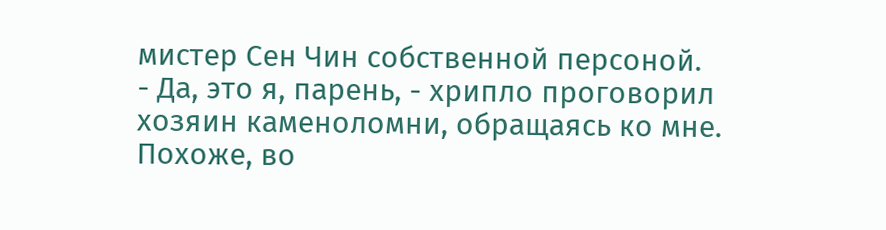мистер Сен Чин собственной персоной.
- Да, это я, парень, - хрипло проговорил хозяин каменоломни, обращаясь ко мне. Похоже, во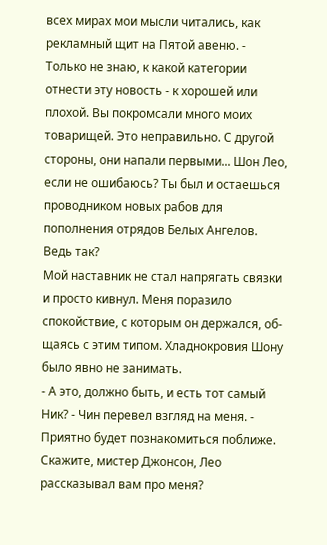всех мирах мои мысли читались, как рекламный щит на Пятой авеню. - Только не знаю, к какой категории отнести эту новость - к хорошей или плохой. Вы покромсали много моих товарищей. Это неправильно. С другой стороны, они напали первыми... Шон Лео, если не ошибаюсь? Ты был и остаешься проводником новых рабов для пополнения отрядов Белых Ангелов. Ведь так?
Мой наставник не стал напрягать связки и просто кивнул. Меня поразило спокойствие, с которым он держался, об-щаясь с этим типом. Хладнокровия Шону было явно не занимать.
- А это, должно быть, и есть тот самый Ник? - Чин перевел взгляд на меня. - Приятно будет познакомиться поближе. Скажите, мистер Джонсон, Лео рассказывал вам про меня?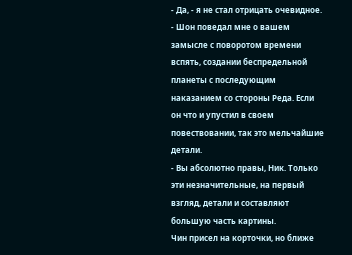- Да, - я не стал отрицать очевидное. - Шон поведал мне о вашем замысле с поворотом времени вспять, создании беспредельной планеты с последующим наказанием со стороны Реда. Если он что и упустил в своем повествовании, так это мельчайшие детали.
- Вы абсолютно правы, Ник. Только эти незначительные, на первый взгляд, детали и составляют большую часть картины.
Чин присел на корточки, но ближе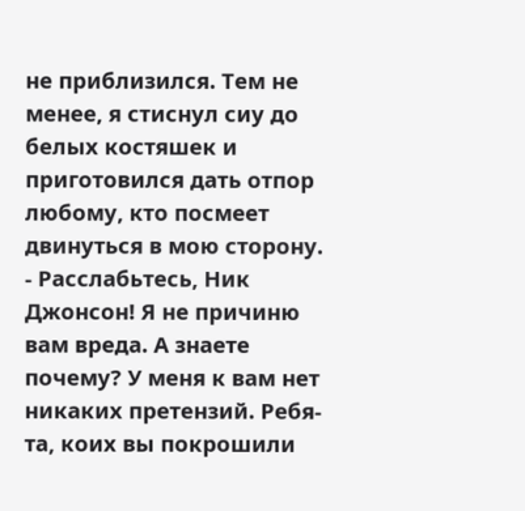не приблизился. Тем не менее, я стиснул сиу до белых костяшек и приготовился дать отпор любому, кто посмеет двинуться в мою сторону.
- Расслабьтесь, Ник Джонсон! Я не причиню вам вреда. А знаете почему? У меня к вам нет никаких претензий. Ребя-та, коих вы покрошили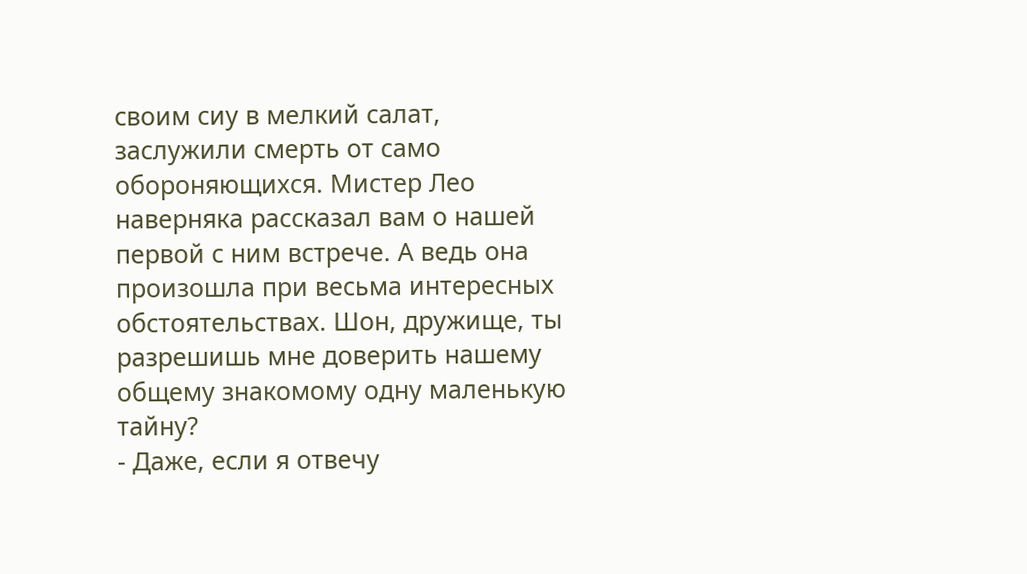своим сиу в мелкий салат, заслужили смерть от само обороняющихся. Мистер Лео наверняка рассказал вам о нашей первой с ним встрече. А ведь она произошла при весьма интересных обстоятельствах. Шон, дружище, ты разрешишь мне доверить нашему общему знакомому одну маленькую тайну?
- Даже, если я отвечу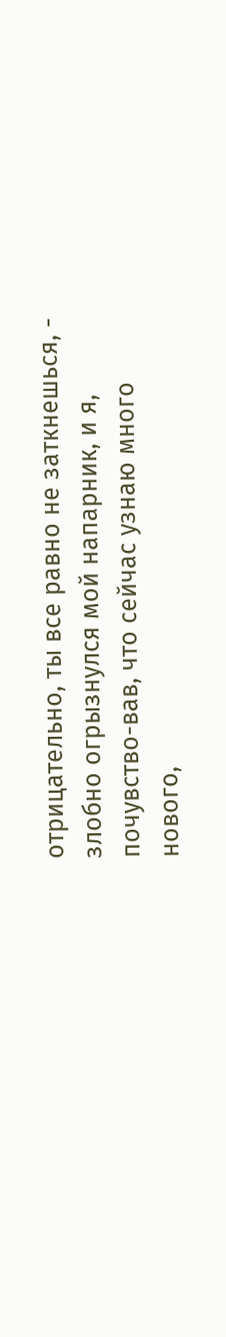отрицательно, ты все равно не заткнешься, - злобно огрызнулся мой напарник, и я, почувство-вав, что сейчас узнаю много нового,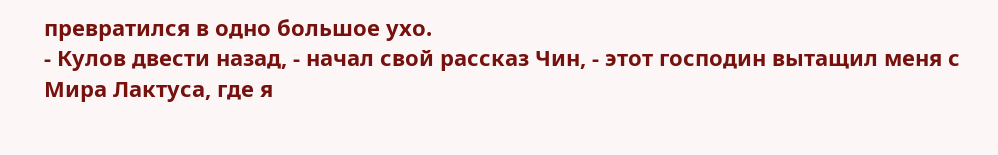превратился в одно большое ухо.
- Кулов двести назад, - начал свой рассказ Чин, - этот господин вытащил меня с Мира Лактуса, где я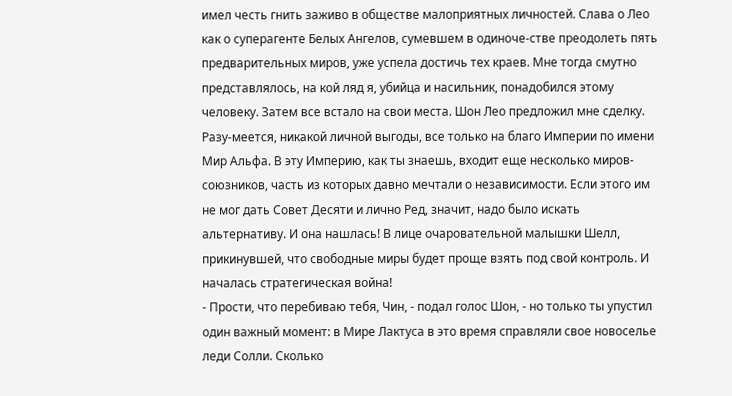имел честь гнить заживо в обществе малоприятных личностей. Слава о Лео как о суперагенте Белых Ангелов, сумевшем в одиноче-стве преодолеть пять предварительных миров, уже успела достичь тех краев. Мне тогда смутно представлялось, на кой ляд я, убийца и насильник, понадобился этому человеку. Затем все встало на свои места. Шон Лео предложил мне сделку. Разу-меется, никакой личной выгоды, все только на благо Империи по имени Мир Альфа. В эту Империю, как ты знаешь, входит еще несколько миров-союзников, часть из которых давно мечтали о независимости. Если этого им не мог дать Совет Десяти и лично Ред, значит, надо было искать альтернативу. И она нашлась! В лице очаровательной малышки Шелл, прикинувшей, что свободные миры будет проще взять под свой контроль. И началась стратегическая война!
- Прости, что перебиваю тебя, Чин, - подал голос Шон, - но только ты упустил один важный момент: в Мире Лактуса в это время справляли свое новоселье леди Солли. Сколько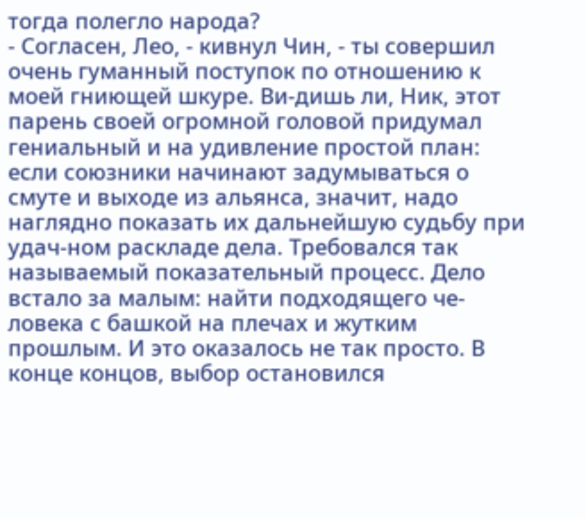тогда полегло народа?
- Согласен, Лео, - кивнул Чин, - ты совершил очень гуманный поступок по отношению к моей гниющей шкуре. Ви-дишь ли, Ник, этот парень своей огромной головой придумал гениальный и на удивление простой план: если союзники начинают задумываться о смуте и выходе из альянса, значит, надо наглядно показать их дальнейшую судьбу при удач-ном раскладе дела. Требовался так называемый показательный процесс. Дело встало за малым: найти подходящего че-ловека с башкой на плечах и жутким прошлым. И это оказалось не так просто. В конце концов, выбор остановился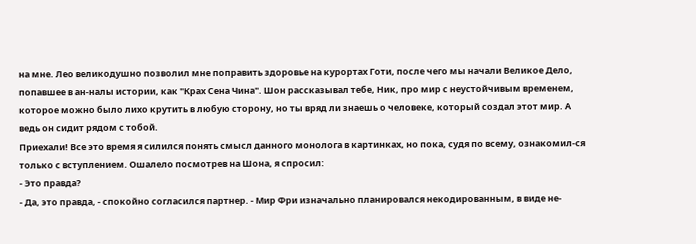на мне. Лео великодушно позволил мне поправить здоровье на курортах Готи, после чего мы начали Великое Дело, попавшее в ан-налы истории, как "Крах Сена Чина". Шон рассказывал тебе, Ник, про мир с неустойчивым временем, которое можно было лихо крутить в любую сторону, но ты вряд ли знаешь о человеке, который создал этот мир. А ведь он сидит рядом с тобой.
Приехали! Все это время я силился понять смысл данного монолога в картинках, но пока, судя по всему, ознакомил-ся только с вступлением. Ошалело посмотрев на Шона, я спросил:
- Это правда?
- Да, это правда, - спокойно согласился партнер. - Мир Фри изначально планировался некодированным, в виде не-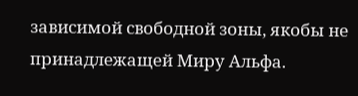зависимой свободной зоны, якобы не принадлежащей Миру Альфа.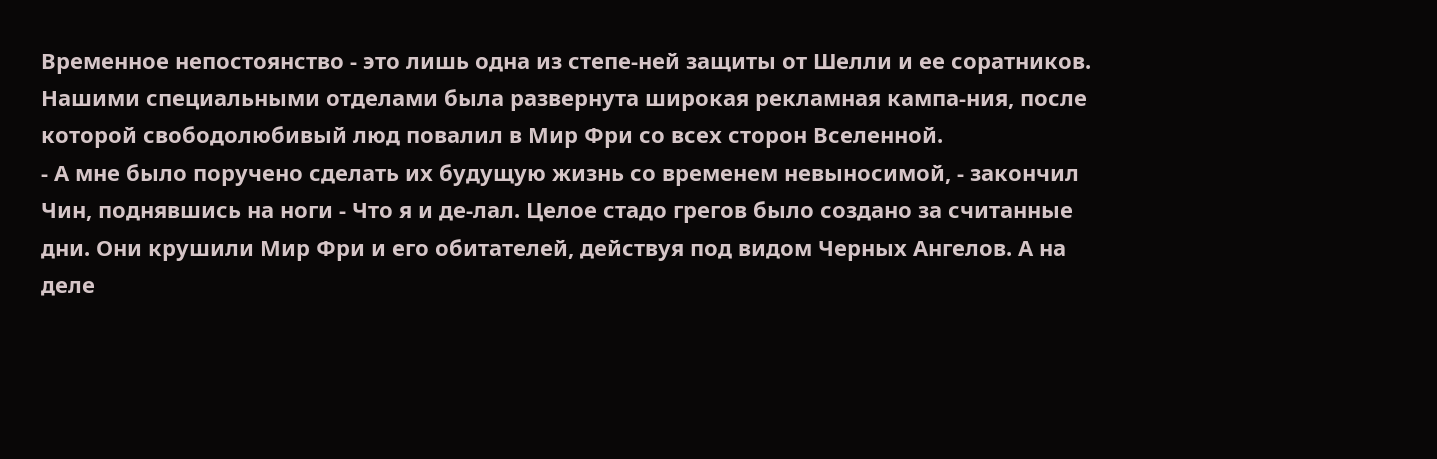Временное непостоянство - это лишь одна из степе-ней защиты от Шелли и ее соратников. Нашими специальными отделами была развернута широкая рекламная кампа-ния, после которой свободолюбивый люд повалил в Мир Фри со всех сторон Вселенной.
- А мне было поручено сделать их будущую жизнь со временем невыносимой, - закончил Чин, поднявшись на ноги - Что я и де-лал. Целое стадо грегов было создано за считанные дни. Они крушили Мир Фри и его обитателей, действуя под видом Черных Ангелов. А на деле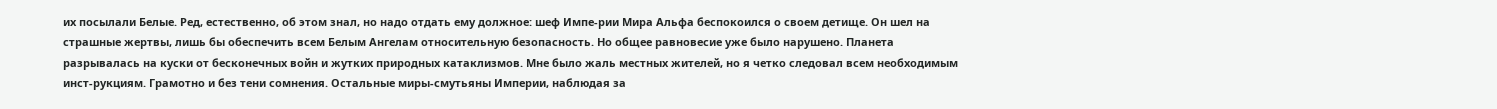их посылали Белые. Ред, естественно, об этом знал, но надо отдать ему должное: шеф Импе-рии Мира Альфа беспокоился о своем детище. Он шел на страшные жертвы, лишь бы обеспечить всем Белым Ангелам относительную безопасность. Но общее равновесие уже было нарушено. Планета разрывалась на куски от бесконечных войн и жутких природных катаклизмов. Мне было жаль местных жителей, но я четко следовал всем необходимым инст-рукциям. Грамотно и без тени сомнения. Остальные миры-смутьяны Империи, наблюдая за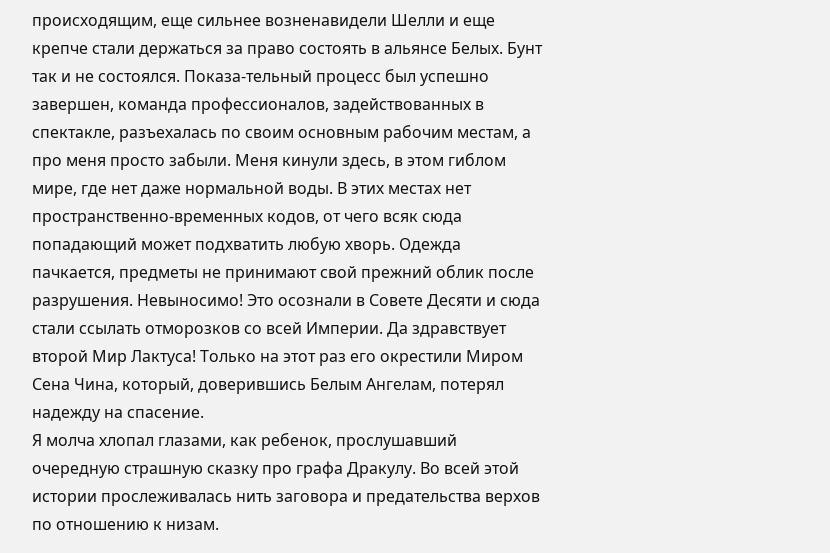происходящим, еще сильнее возненавидели Шелли и еще крепче стали держаться за право состоять в альянсе Белых. Бунт так и не состоялся. Показа-тельный процесс был успешно завершен, команда профессионалов, задействованных в спектакле, разъехалась по своим основным рабочим местам, а про меня просто забыли. Меня кинули здесь, в этом гиблом мире, где нет даже нормальной воды. В этих местах нет пространственно-временных кодов, от чего всяк сюда попадающий может подхватить любую хворь. Одежда пачкается, предметы не принимают свой прежний облик после разрушения. Невыносимо! Это осознали в Совете Десяти и сюда стали ссылать отморозков со всей Империи. Да здравствует второй Мир Лактуса! Только на этот раз его окрестили Миром Сена Чина, который, доверившись Белым Ангелам, потерял надежду на спасение.
Я молча хлопал глазами, как ребенок, прослушавший очередную страшную сказку про графа Дракулу. Во всей этой истории прослеживалась нить заговора и предательства верхов по отношению к низам.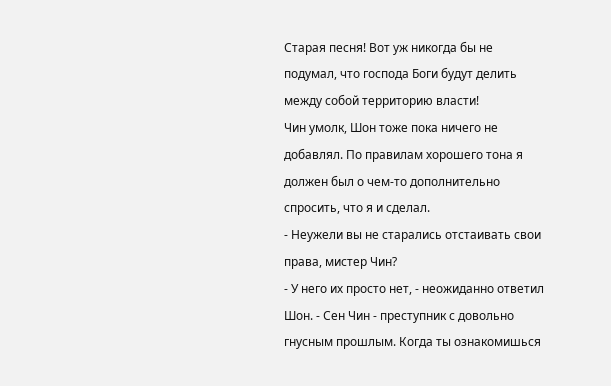Старая песня! Вот уж никогда бы не подумал, что господа Боги будут делить между собой территорию власти!
Чин умолк, Шон тоже пока ничего не добавлял. По правилам хорошего тона я должен был о чем-то дополнительно спросить, что я и сделал.
- Неужели вы не старались отстаивать свои права, мистер Чин?
- У него их просто нет, - неожиданно ответил Шон. - Сен Чин - преступник с довольно гнусным прошлым. Когда ты ознакомишься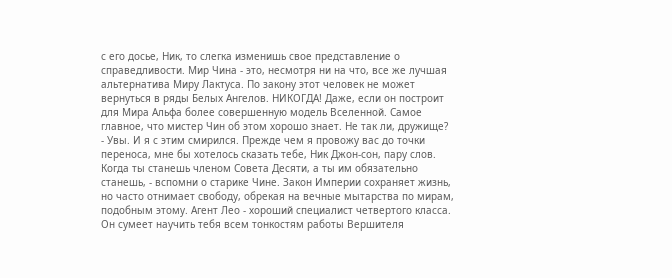с его досье, Ник, то слегка изменишь свое представление о справедливости. Мир Чина - это, несмотря ни на что, все же лучшая альтернатива Миру Лактуса. По закону этот человек не может вернуться в ряды Белых Ангелов. НИКОГДА! Даже, если он построит для Мира Альфа более совершенную модель Вселенной. Самое главное, что мистер Чин об этом хорошо знает. Не так ли, дружище?
- Увы. И я с этим смирился. Прежде чем я провожу вас до точки переноса, мне бы хотелось сказать тебе, Ник Джон-сон, пару слов. Когда ты станешь членом Совета Десяти, а ты им обязательно станешь, - вспомни о старике Чине. Закон Империи сохраняет жизнь, но часто отнимает свободу, обрекая на вечные мытарства по мирам, подобным этому. Агент Лео - хороший специалист четвертого класса. Он сумеет научить тебя всем тонкостям работы Вершителя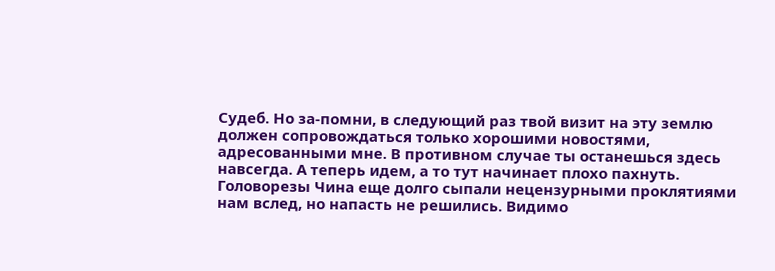Судеб. Но за-помни, в следующий раз твой визит на эту землю должен сопровождаться только хорошими новостями, адресованными мне. В противном случае ты останешься здесь навсегда. А теперь идем, а то тут начинает плохо пахнуть.
Головорезы Чина еще долго сыпали нецензурными проклятиями нам вслед, но напасть не решились. Видимо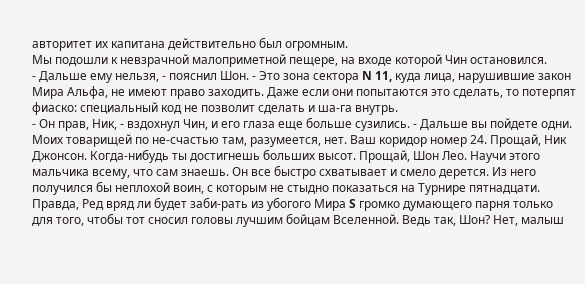авторитет их капитана действительно был огромным.
Мы подошли к невзрачной малоприметной пещере, на входе которой Чин остановился.
- Дальше ему нельзя, - пояснил Шон. - Это зона сектора N 11, куда лица, нарушившие закон Мира Альфа, не имеют право заходить. Даже если они попытаются это сделать, то потерпят фиаско: специальный код не позволит сделать и ша-га внутрь.
- Он прав, Ник, - вздохнул Чин, и его глаза еще больше сузились. - Дальше вы пойдете одни. Моих товарищей по не-счастью там, разумеется, нет. Ваш коридор номер 24. Прощай, Ник Джонсон. Когда-нибудь ты достигнешь больших высот. Прощай, Шон Лео. Научи этого мальчика всему, что сам знаешь. Он все быстро схватывает и смело дерется. Из него получился бы неплохой воин, с которым не стыдно показаться на Турнире пятнадцати. Правда, Ред вряд ли будет заби-рать из убогого Мира S громко думающего парня только для того, чтобы тот сносил головы лучшим бойцам Вселенной. Ведь так, Шон? Нет, малыш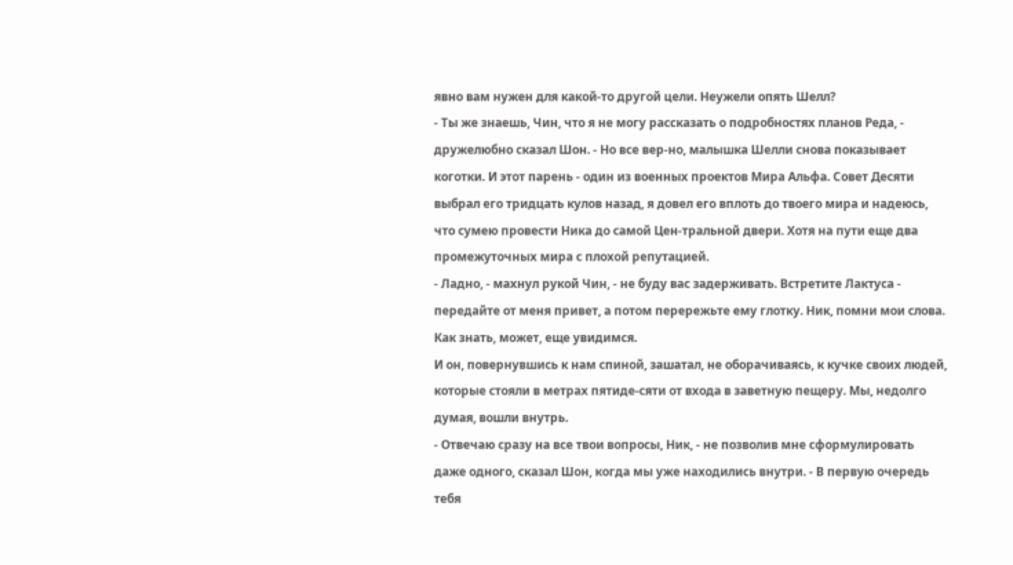явно вам нужен для какой-то другой цели. Неужели опять Шелл?
- Ты же знаешь, Чин, что я не могу рассказать о подробностях планов Реда, - дружелюбно сказал Шон. - Но все вер-но, малышка Шелли снова показывает коготки. И этот парень - один из военных проектов Мира Альфа. Совет Десяти выбрал его тридцать кулов назад, я довел его вплоть до твоего мира и надеюсь, что сумею провести Ника до самой Цен-тральной двери. Хотя на пути еще два промежуточных мира с плохой репутацией.
- Ладно, - махнул рукой Чин, - не буду вас задерживать. Встретите Лактуса - передайте от меня привет, а потом перережьте ему глотку. Ник, помни мои слова. Как знать, может, еще увидимся.
И он, повернувшись к нам спиной, зашатал, не оборачиваясь, к кучке своих людей, которые стояли в метрах пятиде-сяти от входа в заветную пещеру. Мы, недолго думая, вошли внутрь.
- Отвечаю сразу на все твои вопросы, Ник, - не позволив мне сформулировать даже одного, сказал Шон, когда мы уже находились внутри. - В первую очередь тебя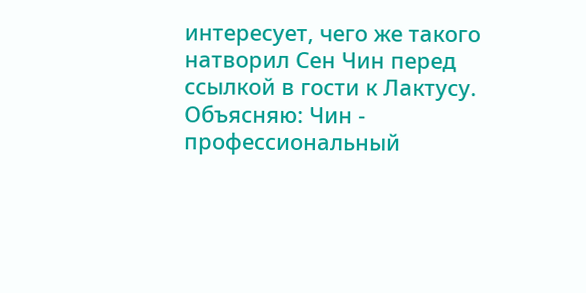интересует, чего же такого натворил Сен Чин перед ссылкой в гости к Лактусу. Объясняю: Чин - профессиональный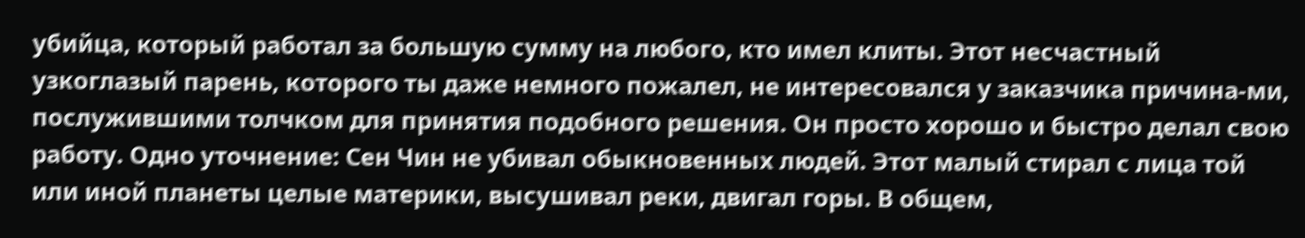убийца, который работал за большую сумму на любого, кто имел клиты. Этот несчастный узкоглазый парень, которого ты даже немного пожалел, не интересовался у заказчика причина-ми, послужившими толчком для принятия подобного решения. Он просто хорошо и быстро делал свою работу. Одно уточнение: Сен Чин не убивал обыкновенных людей. Этот малый стирал с лица той или иной планеты целые материки, высушивал реки, двигал горы. В общем,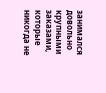занимался довольно крупными заказами, которые никогда не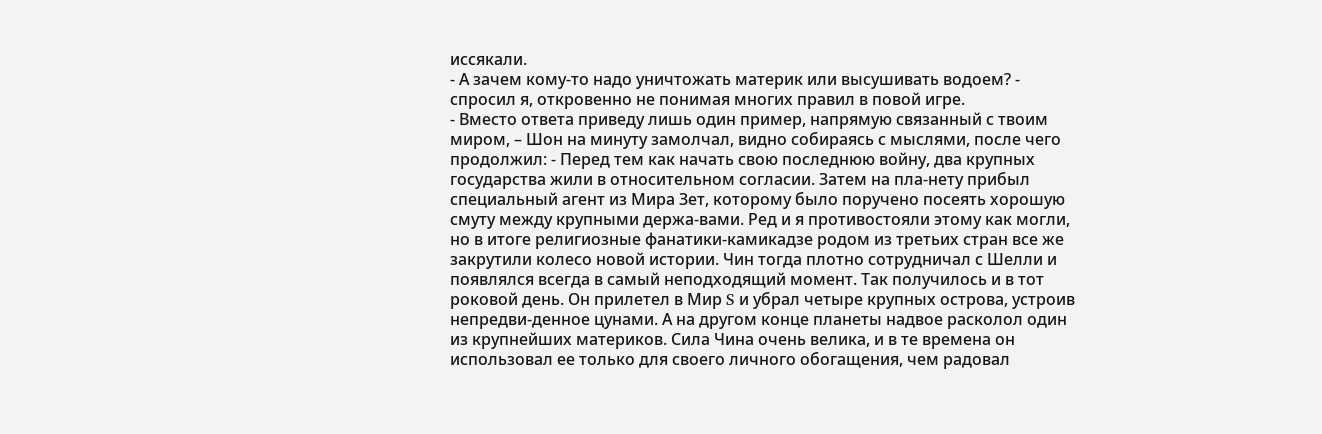иссякали.
- А зачем кому-то надо уничтожать материк или высушивать водоем? - спросил я, откровенно не понимая многих правил в повой игре.
- Вместо ответа приведу лишь один пример, напрямую связанный с твоим миром, – Шон на минуту замолчал, видно собираясь с мыслями, после чего продолжил: - Перед тем как начать свою последнюю войну, два крупных государства жили в относительном согласии. Затем на пла-нету прибыл специальный агент из Мира Зет, которому было поручено посеять хорошую смуту между крупными держа-вами. Ред и я противостояли этому как могли, но в итоге религиозные фанатики-камикадзе родом из третьих стран все же закрутили колесо новой истории. Чин тогда плотно сотрудничал с Шелли и появлялся всегда в самый неподходящий момент. Так получилось и в тот роковой день. Он прилетел в Мир S и убрал четыре крупных острова, устроив непредви-денное цунами. А на другом конце планеты надвое расколол один из крупнейших материков. Сила Чина очень велика, и в те времена он использовал ее только для своего личного обогащения, чем радовал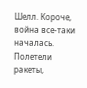Шелл. Короче, война все-таки началась. Полетели ракеты,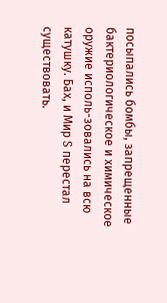посыпались бомбы, запрещенные бактериологическое и химическое оружие исполь-зовались на всю катушку. Бах, и Мир S перестал существовать.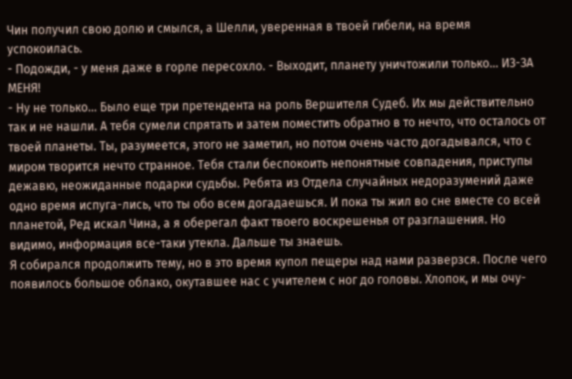Чин получил свою долю и смылся, а Шелли, уверенная в твоей гибели, на время успокоилась.
- Подожди, - у меня даже в горле пересохло. - Выходит, планету уничтожили только… ИЗ-ЗА МЕНЯ!
- Ну не только... Было еще три претендента на роль Вершителя Судеб. Их мы действительно так и не нашли. А тебя сумели спрятать и затем поместить обратно в то нечто, что осталось от твоей планеты. Ты, разумеется, этого не заметил, но потом очень часто догадывался, что с миром творится нечто странное. Тебя стали беспокоить непонятные совпадения, приступы дежавю, неожиданные подарки судьбы. Ребята из Отдела случайных недоразумений даже одно время испуга-лись, что ты обо всем догадаешься. И пока ты жил во сне вместе со всей планетой, Ред искал Чина, а я оберегал факт твоего воскрешенья от разглашения. Но видимо, информация все-таки утекла. Дальше ты знаешь.
Я собирался продолжить тему, но в это время купол пещеры над нами разверзся. После чего появилось большое облако, окутавшее нас с учителем с ног до головы. Хлопок, и мы очу-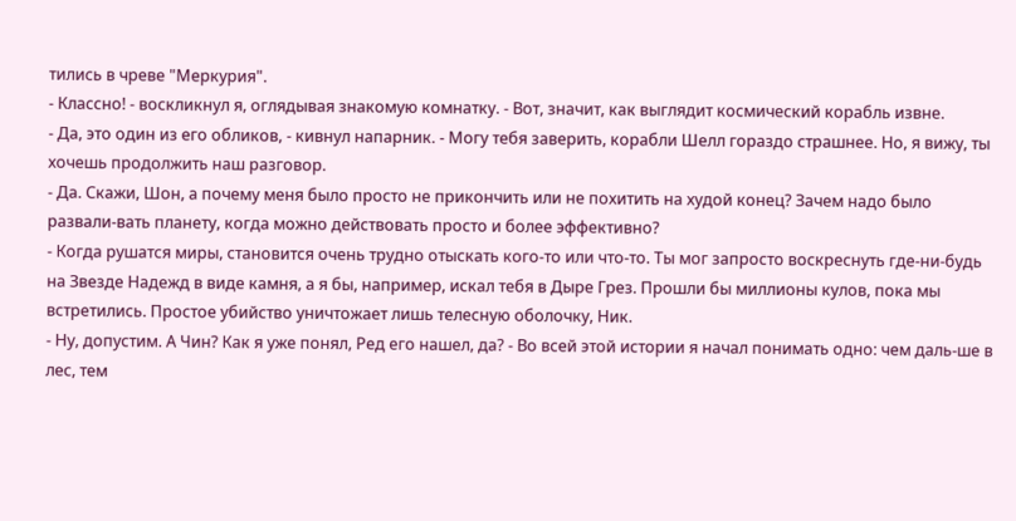тились в чреве "Меркурия".
- Классно! - воскликнул я, оглядывая знакомую комнатку. - Вот, значит, как выглядит космический корабль извне.
- Да, это один из его обликов, - кивнул напарник. - Могу тебя заверить, корабли Шелл гораздо страшнее. Но, я вижу, ты хочешь продолжить наш разговор.
- Да. Скажи, Шон, а почему меня было просто не прикончить или не похитить на худой конец? Зачем надо было развали-вать планету, когда можно действовать просто и более эффективно?
- Когда рушатся миры, становится очень трудно отыскать кого-то или что-то. Ты мог запросто воскреснуть где-ни-будь на Звезде Надежд в виде камня, а я бы, например, искал тебя в Дыре Грез. Прошли бы миллионы кулов, пока мы встретились. Простое убийство уничтожает лишь телесную оболочку, Ник.
- Ну, допустим. А Чин? Как я уже понял, Ред его нашел, да? - Во всей этой истории я начал понимать одно: чем даль-ше в лес, тем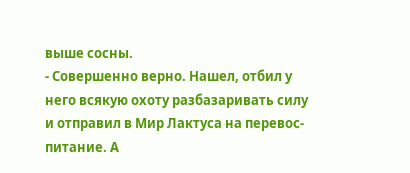выше сосны.
- Совершенно верно. Нашел, отбил у него всякую охоту разбазаривать силу и отправил в Мир Лактуса на перевос-питание. А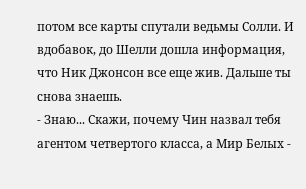потом все карты спутали ведьмы Солли. И вдобавок, до Шелли дошла информация, что Ник Джонсон все еще жив. Дальше ты снова знаешь.
- Знаю... Скажи, почему Чин назвал тебя агентом четвертого класса, а Мир Белых -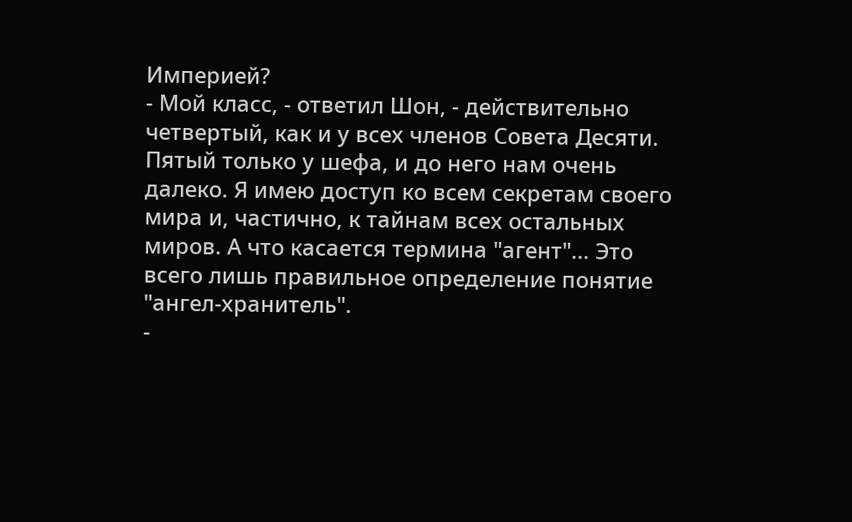Империей?
- Мой класс, - ответил Шон, - действительно четвертый, как и у всех членов Совета Десяти. Пятый только у шефа, и до него нам очень далеко. Я имею доступ ко всем секретам своего мира и, частично, к тайнам всех остальных миров. А что касается термина "агент"... Это всего лишь правильное определение понятие "ангел-хранитель".
-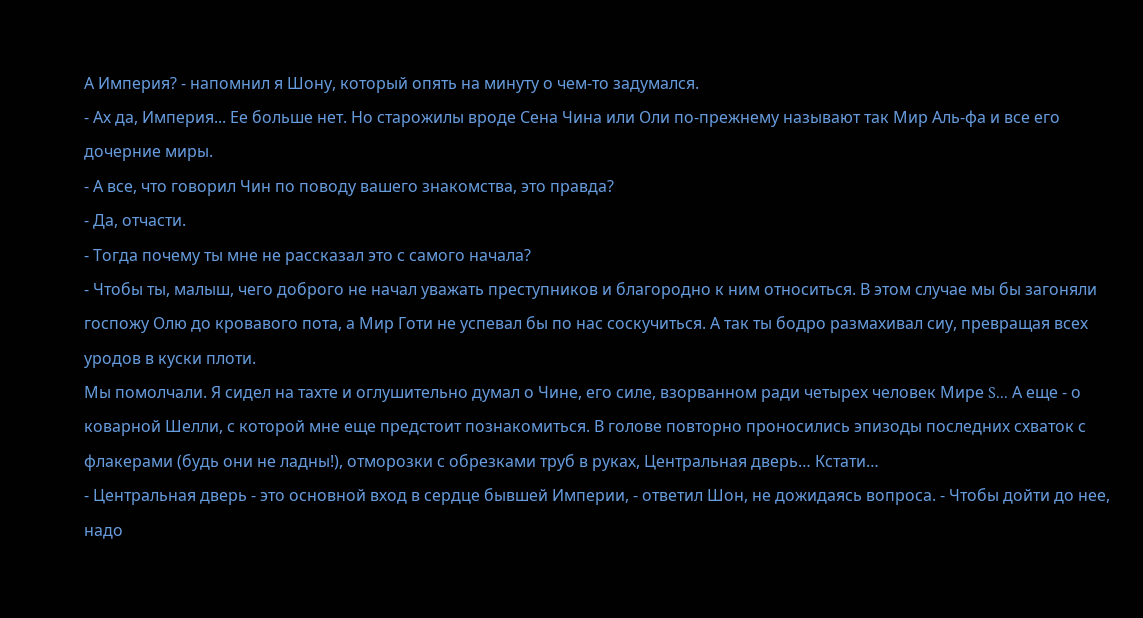А Империя? - напомнил я Шону, который опять на минуту о чем-то задумался.
- Ах да, Империя... Ее больше нет. Но старожилы вроде Сена Чина или Оли по-прежнему называют так Мир Аль-фа и все его дочерние миры.
- А все, что говорил Чин по поводу вашего знакомства, это правда?
- Да, отчасти.
- Тогда почему ты мне не рассказал это с самого начала?
- Чтобы ты, малыш, чего доброго не начал уважать преступников и благородно к ним относиться. В этом случае мы бы загоняли госпожу Олю до кровавого пота, а Мир Готи не успевал бы по нас соскучиться. А так ты бодро размахивал сиу, превращая всех уродов в куски плоти.
Мы помолчали. Я сидел на тахте и оглушительно думал о Чине, его силе, взорванном ради четырех человек Мире S... А еще - о коварной Шелли, с которой мне еще предстоит познакомиться. В голове повторно проносились эпизоды последних схваток с флакерами (будь они не ладны!), отморозки с обрезками труб в руках, Центральная дверь… Кстати…
- Центральная дверь - это основной вход в сердце бывшей Империи, - ответил Шон, не дожидаясь вопроса. - Чтобы дойти до нее, надо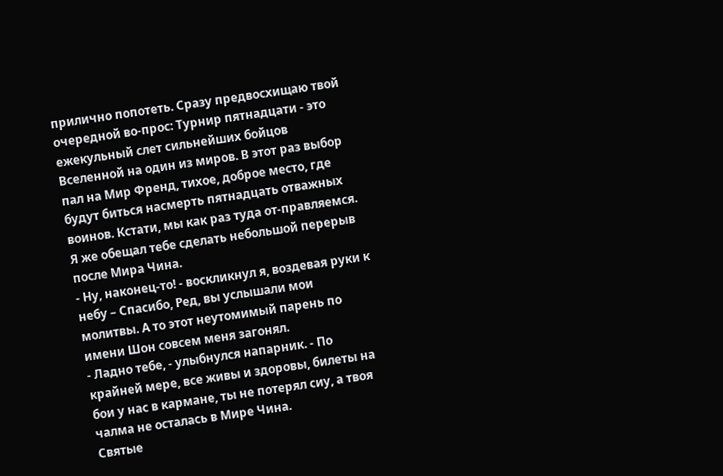прилично попотеть. Сразу предвосхищаю твой очередной во-прос: Турнир пятнадцати - это ежекульный слет сильнейших бойцов Вселенной на один из миров. В этот раз выбор пал на Мир Френд, тихое, доброе место, где будут биться насмерть пятнадцать отважных воинов. Кстати, мы как раз туда от-правляемся. Я же обещал тебе сделать небольшой перерыв после Мира Чина.
- Ну, наконец-то! - воскликнул я, воздевая руки к небу – Спасибо, Ред, вы услышали мои молитвы. А то этот неутомимый парень по имени Шон совсем меня загонял.
- Ладно тебе, - улыбнулся напарник. - По крайней мере, все живы и здоровы, билеты на бои у нас в кармане, ты не потерял сиу, а твоя чалма не осталась в Мире Чина.
Святые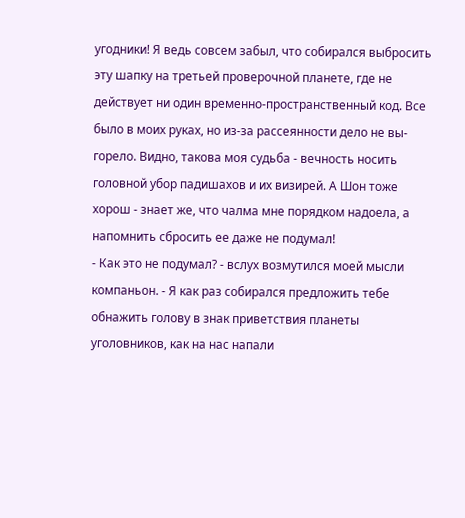угодники! Я ведь совсем забыл, что собирался выбросить эту шапку на третьей проверочной планете, где не действует ни один временно-пространственный код. Все было в моих руках, но из-за рассеянности дело не вы-горело. Видно, такова моя судьба - вечность носить головной убор падишахов и их визирей. А Шон тоже хорош - знает же, что чалма мне порядком надоела, а напомнить сбросить ее даже не подумал!
- Как это не подумал? - вслух возмутился моей мысли компаньон. - Я как раз собирался предложить тебе обнажить голову в знак приветствия планеты уголовников, как на нас напали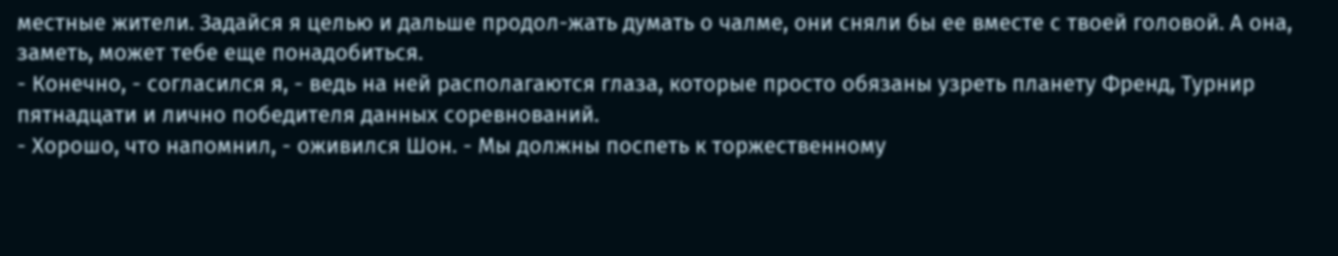местные жители. Задайся я целью и дальше продол-жать думать о чалме, они сняли бы ее вместе с твоей головой. А она, заметь, может тебе еще понадобиться.
- Конечно, - согласился я, - ведь на ней располагаются глаза, которые просто обязаны узреть планету Френд, Турнир пятнадцати и лично победителя данных соревнований.
- Хорошо, что напомнил, - оживился Шон. - Мы должны поспеть к торжественному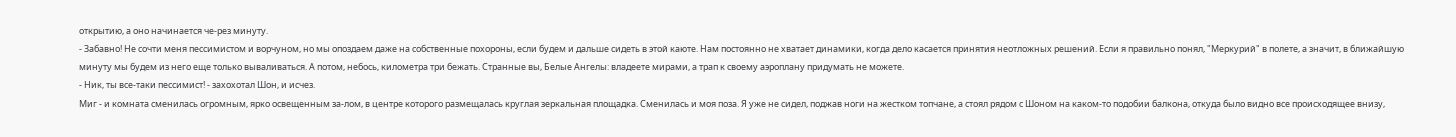открытию, а оно начинается че-рез минуту.
- Забавно! Не сочти меня пессимистом и ворчуном, но мы опоздаем даже на собственные похороны, если будем и дальше сидеть в этой каюте. Нам постоянно не хватает динамики, когда дело касается принятия неотложных решений. Если я правильно понял, "Меркурий" в полете, а значит, в ближайшую минуту мы будем из него еще только вываливаться. А потом, небось, километра три бежать. Странные вы, Белые Ангелы: владеете мирами, а трап к своему аэроплану придумать не можете.
- Ник, ты все-таки пессимист! - захохотал Шон, и исчез.
Миг - и комната сменилась огромным, ярко освещенным за-лом, в центре которого размещалась круглая зеркальная площадка. Сменилась и моя поза. Я уже не сидел, поджав ноги на жестком топчане, а стоял рядом с Шоном на каком-то подобии балкона, откуда было видно все происходящее внизу,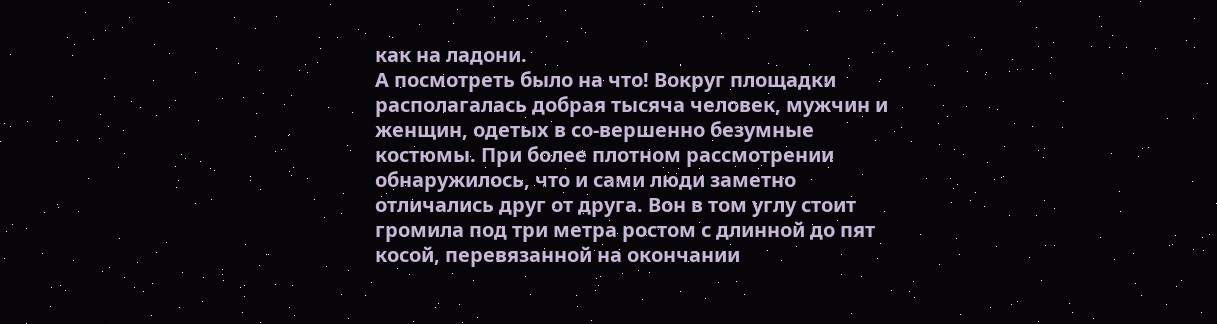как на ладони.
А посмотреть было на что! Вокруг площадки располагалась добрая тысяча человек, мужчин и женщин, одетых в со-вершенно безумные костюмы. При более плотном рассмотрении обнаружилось, что и сами люди заметно отличались друг от друга. Вон в том углу стоит громила под три метра ростом с длинной до пят косой, перевязанной на окончании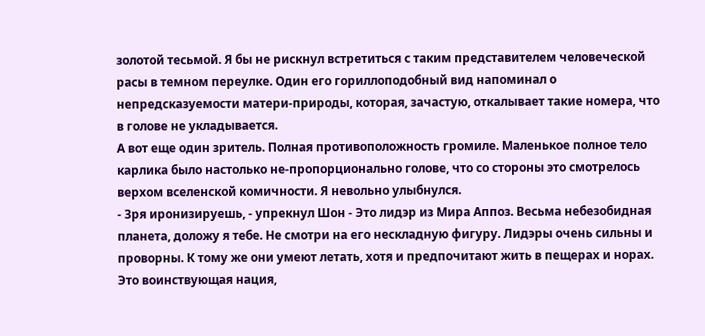золотой тесьмой. Я бы не рискнул встретиться с таким представителем человеческой расы в темном переулке. Один его гориллоподобный вид напоминал о непредсказуемости матери-природы, которая, зачастую, откалывает такие номера, что в голове не укладывается.
А вот еще один зритель. Полная противоположность громиле. Маленькое полное тело карлика было настолько не-пропорционально голове, что со стороны это смотрелось верхом вселенской комичности. Я невольно улыбнулся.
- Зря иронизируешь, - упрекнул Шон - Это лидэр из Мира Аппоз. Весьма небезобидная планета, доложу я тебе. Не смотри на его нескладную фигуру. Лидэры очень сильны и проворны. К тому же они умеют летать, хотя и предпочитают жить в пещерах и норах. Это воинствующая нация,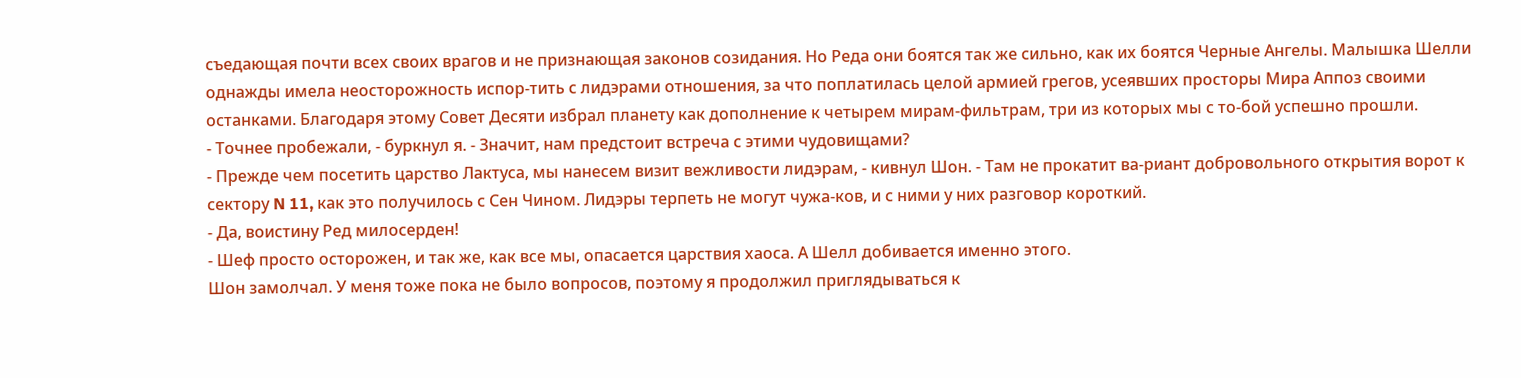съедающая почти всех своих врагов и не признающая законов созидания. Но Реда они боятся так же сильно, как их боятся Черные Ангелы. Малышка Шелли однажды имела неосторожность испор-тить с лидэрами отношения, за что поплатилась целой армией грегов, усеявших просторы Мира Аппоз своими останками. Благодаря этому Совет Десяти избрал планету как дополнение к четырем мирам-фильтрам, три из которых мы с то-бой успешно прошли.
- Точнее пробежали, - буркнул я. - Значит, нам предстоит встреча с этими чудовищами?
- Прежде чем посетить царство Лактуса, мы нанесем визит вежливости лидэрам, - кивнул Шон. - Там не прокатит ва-риант добровольного открытия ворот к сектору N 11, как это получилось с Сен Чином. Лидэры терпеть не могут чужа-ков, и с ними у них разговор короткий.
- Да, воистину Ред милосерден!
- Шеф просто осторожен, и так же, как все мы, опасается царствия хаоса. А Шелл добивается именно этого.
Шон замолчал. У меня тоже пока не было вопросов, поэтому я продолжил приглядываться к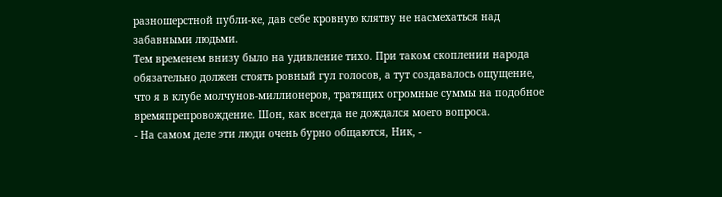разношерстной публи-ке, дав себе кровную клятву не насмехаться над забавными людьми.
Тем временем внизу было на удивление тихо. При таком скоплении народа обязательно должен стоять ровный гул голосов, а тут создавалось ощущение, что я в клубе молчунов-миллионеров, тратящих огромные суммы на подобное времяпрепровождение. Шон, как всегда не дождался моего вопроса.
- На самом деле эти люди очень бурно общаются, Ник, -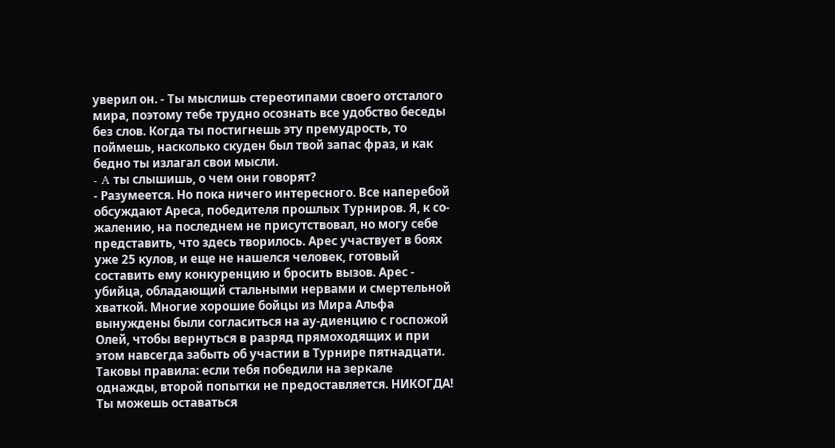уверил он. - Ты мыслишь стереотипами своего отсталого мира, поэтому тебе трудно осознать все удобство беседы без слов. Когда ты постигнешь эту премудрость, то поймешь, насколько скуден был твой запас фраз, и как бедно ты излагал свои мысли.
- A ты слышишь, о чем они говорят?
- Разумеется. Но пока ничего интересного. Все наперебой обсуждают Ареса, победителя прошлых Турниров. Я, к со-жалению, на последнем не присутствовал, но могу себе представить, что здесь творилось. Арес участвует в боях уже 25 кулов, и еще не нашелся человек, готовый составить ему конкуренцию и бросить вызов. Арес - убийца, обладающий стальными нервами и смертельной хваткой. Многие хорошие бойцы из Мира Альфа вынуждены были согласиться на ау-диенцию с госпожой Олей, чтобы вернуться в разряд прямоходящих и при этом навсегда забыть об участии в Турнире пятнадцати. Таковы правила: если тебя победили на зеркале однажды, второй попытки не предоставляется. НИКОГДА! Ты можешь оставаться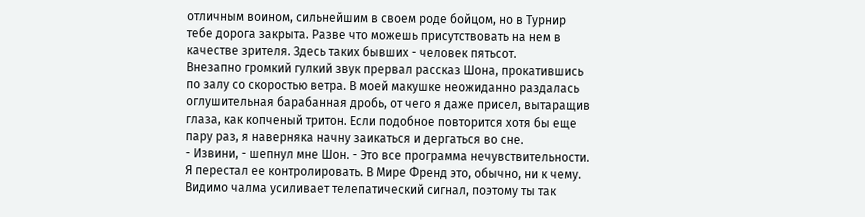отличным воином, сильнейшим в своем роде бойцом, но в Турнир тебе дорога закрыта. Разве что можешь присутствовать на нем в качестве зрителя. Здесь таких бывших - человек пятьсот.
Внезапно громкий гулкий звук прервал рассказ Шона, прокатившись по залу со скоростью ветра. В моей макушке неожиданно раздалась оглушительная барабанная дробь, от чего я даже присел, вытаращив глаза, как копченый тритон. Если подобное повторится хотя бы еще пару раз, я наверняка начну заикаться и дергаться во сне.
- Извини, - шепнул мне Шон. - Это все программа нечувствительности. Я перестал ее контролировать. В Мире Френд это, обычно, ни к чему. Видимо чалма усиливает телепатический сигнал, поэтому ты так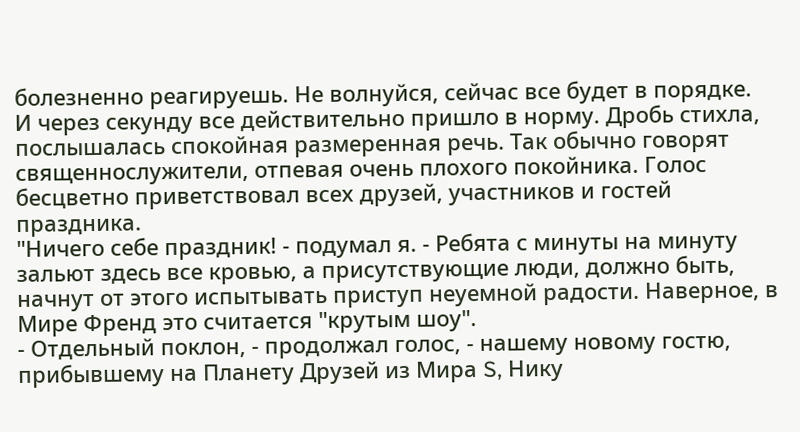болезненно реагируешь. Не волнуйся, сейчас все будет в порядке.
И через секунду все действительно пришло в норму. Дробь стихла, послышалась спокойная размеренная речь. Так обычно говорят священнослужители, отпевая очень плохого покойника. Голос бесцветно приветствовал всех друзей, участников и гостей праздника.
"Ничего себе праздник! - подумал я. - Ребята с минуты на минуту зальют здесь все кровью, а присутствующие люди, должно быть, начнут от этого испытывать приступ неуемной радости. Наверное, в Мире Френд это считается "крутым шоу".
- Отдельный поклон, - продолжал голос, - нашему новому гостю, прибывшему на Планету Друзей из Мира S, Нику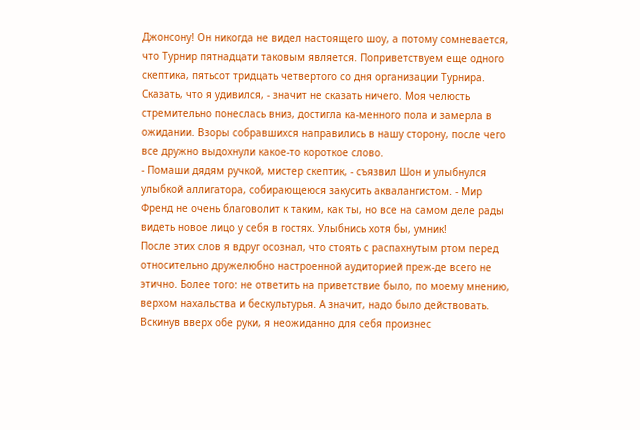Джонсону! Он никогда не видел настоящего шоу, а потому сомневается, что Турнир пятнадцати таковым является. Поприветствуем еще одного скептика, пятьсот тридцать четвертого со дня организации Турнира.
Сказать, что я удивился, - значит не сказать ничего. Моя челюсть стремительно понеслась вниз, достигла ка-менного пола и замерла в ожидании. Взоры собравшихся направились в нашу сторону, после чего все дружно выдохнули какое-то короткое слово.
- Помаши дядям ручкой, мистер скептик, - съязвил Шон и улыбнулся улыбкой аллигатора, собирающеюся закусить аквалангистом. - Мир Френд не очень благоволит к таким, как ты, но все на самом деле рады видеть новое лицо у себя в гостях. Улыбнись хотя бы, умник!
После этих слов я вдруг осознал, что стоять с распахнутым ртом перед относительно дружелюбно настроенной аудиторией преж-де всего не этично. Более того: не ответить на приветствие было, по моему мнению, верхом нахальства и бескультурья. А значит, надо было действовать. Вскинув вверх обе руки, я неожиданно для себя произнес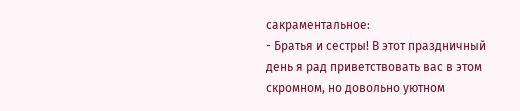сакраментальное:
- Братья и сестры! В этот праздничный день я рад приветствовать вас в этом скромном, но довольно уютном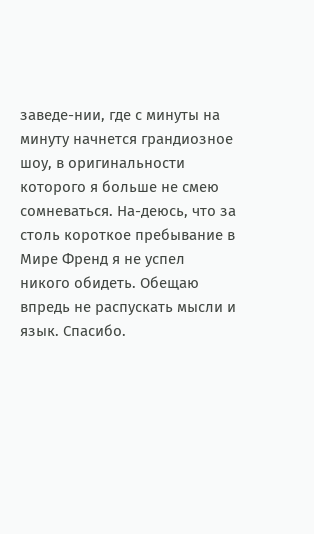заведе-нии, где с минуты на минуту начнется грандиозное шоу, в оригинальности которого я больше не смею сомневаться. На-деюсь, что за столь короткое пребывание в Мире Френд я не успел никого обидеть. Обещаю впредь не распускать мысли и язык. Спасибо.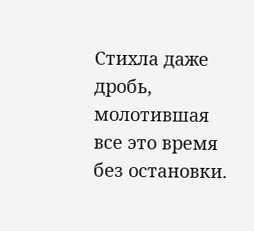Стихла даже дробь, молотившая все это время без остановки.